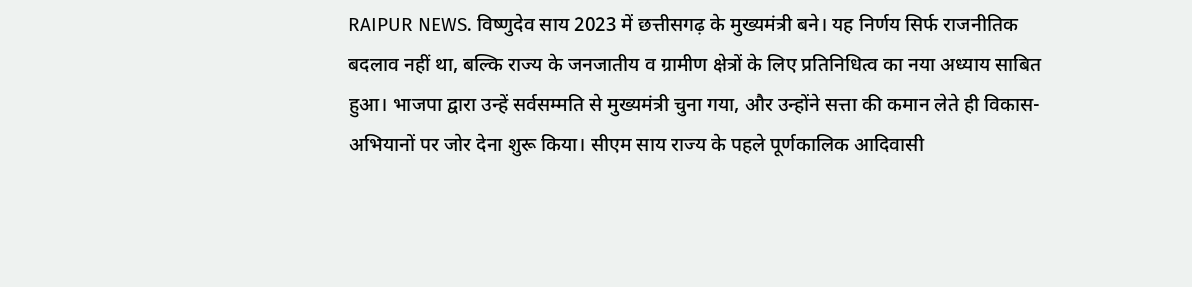RAIPUR NEWS. विष्णुदेव साय 2023 में छत्तीसगढ़ के मुख्यमंत्री बने। यह निर्णय सिर्फ राजनीतिक बदलाव नहीं था, बल्कि राज्य के जनजातीय व ग्रामीण क्षेत्रों के लिए प्रतिनिधित्व का नया अध्याय साबित हुआ। भाजपा द्वारा उन्हें सर्वसम्मति से मुख्यमंत्री चुना गया, और उन्होंने सत्ता की कमान लेते ही विकास-अभियानों पर जोर देना शुरू किया। सीएम साय राज्य के पहले पूर्णकालिक आदिवासी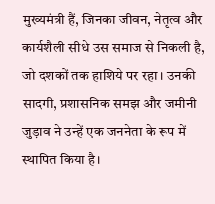मुख्यमंत्री हैं, जिनका जीवन, नेतृत्व और कार्यशैली सीधे उस समाज से निकली है, जो दशकों तक हाशिये पर रहा। उनकी सादगी, प्रशासनिक समझ और जमीनी जुड़ाव ने उन्हें एक जननेता के रूप में स्थापित किया है।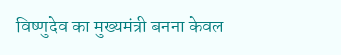विष्णुदेव का मुख्यमंत्री बनना केवल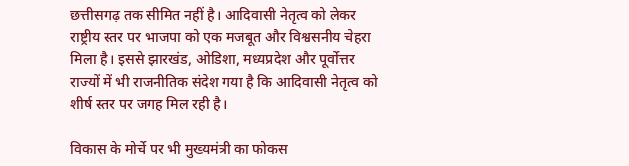छत्तीसगढ़ तक सीमित नहीं है। आदिवासी नेतृत्व को लेकर राष्ट्रीय स्तर पर भाजपा को एक मजबूत और विश्वसनीय चेहरा मिला है। इससे झारखंड, ओडिशा, मध्यप्रदेश और पूर्वोत्तर राज्यों में भी राजनीतिक संदेश गया है कि आदिवासी नेतृत्व को शीर्ष स्तर पर जगह मिल रही है।

विकास के मोर्चे पर भी मुख्यमंत्री का फोकस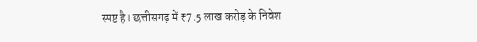स्पष्ट है। छत्तीसगढ़ में ₹7.5 लाख करोड़ के निवेश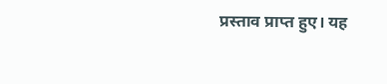प्रस्ताव प्राप्त हुए। यह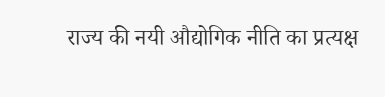राज्य की नयी औद्योगिक नीति का प्रत्यक्ष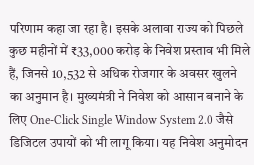परिणाम कहा जा रहा है। इसके अलावा राज्य को पिछले कुछ महीनों में ₹33,000 करोड़ के निवेश प्रस्ताव भी मिले हैं, जिनसे 10,532 से अधिक रोजगार के अवसर खुलने का अनुमान है। मुख्यमंत्री ने निवेश को आसान बनाने के लिए One-Click Single Window System 2.0 जैसे डिजिटल उपायों को भी लागू किया। यह निवेश अनुमोदन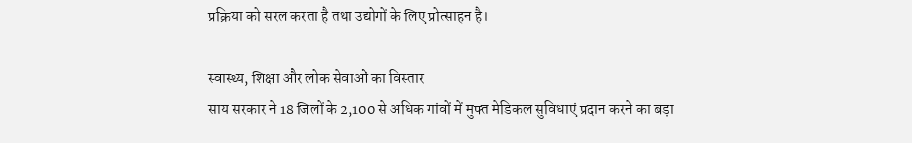प्रक्रिया को सरल करता है तथा उद्योगों के लिए प्रोत्साहन है।

स्वास्थ्य, शिक्षा और लोक सेवाओं का विस्तार
साय सरकार ने 18 जिलों के 2,100 से अधिक गांवों में मुफ्त मेडिकल सुविधाएं प्रदान करने का बड़ा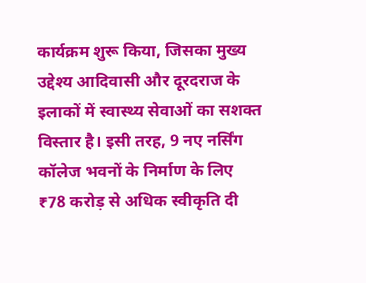कार्यक्रम शुरू किया, जिसका मुख्य उद्देश्य आदिवासी और दूरदराज के इलाकों में स्वास्थ्य सेवाओं का सशक्त विस्तार है। इसी तरह, 9 नए नर्सिंग कॉलेज भवनों के निर्माण के लिए ₹78 करोड़ से अधिक स्वीकृति दी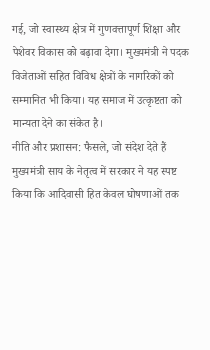गई, जो स्वास्थ्य क्षेत्र में गुणवत्तापूर्ण शिक्षा और पेशेवर विकास को बढ़ावा देगा। मुख्यमंत्री ने पदक विजेताओं सहित विविध क्षेत्रों के नागरिकों को सम्मानित भी किया। यह समाज में उत्कृष्टता को मान्यता देने का संकेत है।
नीति और प्रशासन: फैसले, जो संदेश देते हैं
मुख्यमंत्री साय के नेतृत्व में सरकार ने यह स्पष्ट किया कि आदिवासी हित केवल घोषणाओं तक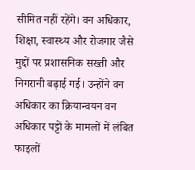सीमित नहीं रहेंगे। वन अधिकार, शिक्षा, स्वास्थ्य और रोजगार जैसे मुद्दों पर प्रशासनिक सख्ती और निगरानी बढ़ाई गई। उन्होंने वन अधिकार का क्रियान्वयन वन अधिकार पट्टों के मामलों में लंबित फाइलों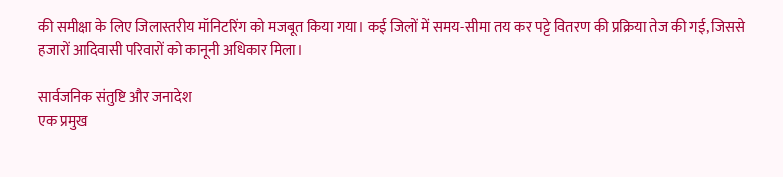की समीक्षा के लिए जिलास्तरीय मॉनिटरिंग को मजबूत किया गया। कई जिलों में समय-सीमा तय कर पट्टे वितरण की प्रक्रिया तेज की गई, जिससे हजारों आदिवासी परिवारों को कानूनी अधिकार मिला।

सार्वजनिक संतुष्टि और जनादेश
एक प्रमुख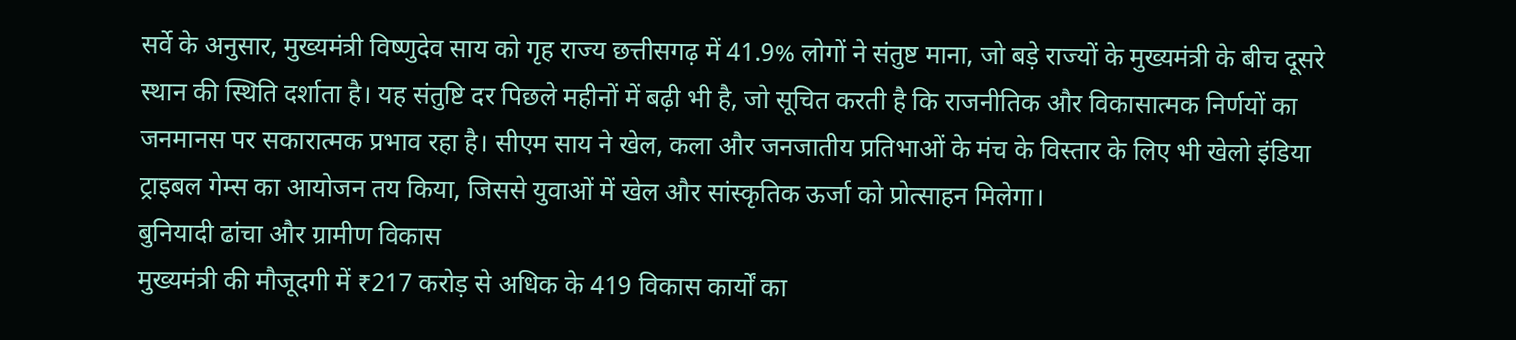सर्वे के अनुसार, मुख्यमंत्री विष्णुदेव साय को गृह राज्य छत्तीसगढ़ में 41.9% लोगों ने संतुष्ट माना, जो बड़े राज्यों के मुख्यमंत्री के बीच दूसरे स्थान की स्थिति दर्शाता है। यह संतुष्टि दर पिछले महीनों में बढ़ी भी है, जो सूचित करती है कि राजनीतिक और विकासात्मक निर्णयों का जनमानस पर सकारात्मक प्रभाव रहा है। सीएम साय ने खेल, कला और जनजातीय प्रतिभाओं के मंच के विस्तार के लिए भी खेलो इंडिया ट्राइबल गेम्स का आयोजन तय किया, जिससे युवाओं में खेल और सांस्कृतिक ऊर्जा को प्रोत्साहन मिलेगा।
बुनियादी ढांचा और ग्रामीण विकास
मुख्यमंत्री की मौजूदगी में ₹217 करोड़ से अधिक के 419 विकास कार्यों का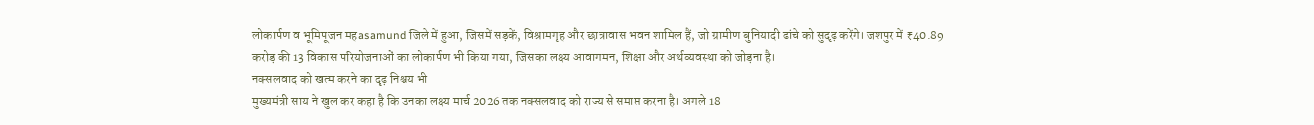लोकार्पण व भूमिपूजन महasamund जिले में हुआ, जिसमें सड़कें, विश्रामगृह और छात्रावास भवन शामिल हैं, जो ग्रामीण बुनियादी ढांचे को सुदृढ़ करेंगे। जशपुर में ₹40.89 करोड़ की 13 विकास परियोजनाओं का लोकार्पण भी किया गया, जिसका लक्ष्य आवागमन, शिक्षा और अर्थव्यवस्था को जोड़ना है।
नक्सलवाद को खत्म करने का दृढ़ निश्चय भी
मुख्यमंत्री साय ने खुल कर कहा है कि उनका लक्ष्य मार्च 2026 तक नक्सलवाद को राज्य से समाप्त करना है। अगले 18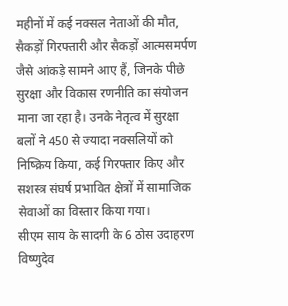महीनों में कई नक्सल नेताओं की मौत, सैकड़ों गिरफ्तारी और सैकड़ों आत्मसमर्पण जैसे आंकड़े सामने आए हैं, जिनके पीछे सुरक्षा और विकास रणनीति का संयोजन माना जा रहा है। उनके नेतृत्व में सुरक्षा बलों ने 450 से ज्यादा नक्सलियों को निष्क्रिय किया, कई गिरफ्तार किए और सशस्त्र संघर्ष प्रभावित क्षेत्रों में सामाजिक सेवाओं का विस्तार किया गया।
सीएम साय के सादगी के 6 ठोस उदाहरण
विष्णुदेव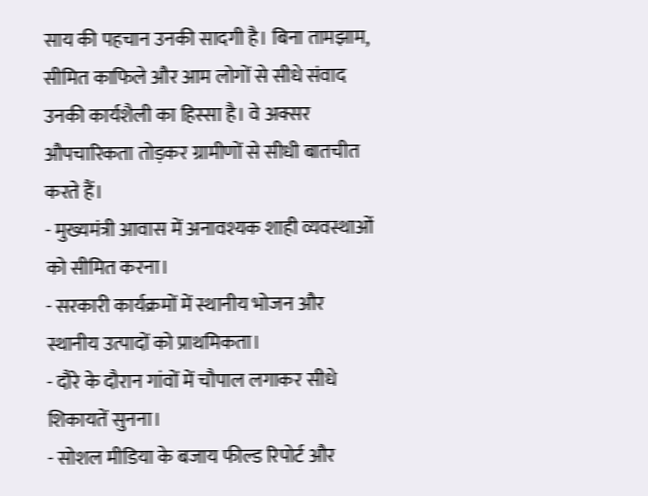साय की पहचान उनकी सादगी है। बिना तामझाम, सीमित काफिले और आम लोगों से सीधे संवाद उनकी कार्यशैली का हिस्सा है। वे अक्सर औपचारिकता तोड़कर ग्रामीणों से सीधी बातचीत करते हैं।
- मुख्यमंत्री आवास में अनावश्यक शाही व्यवस्थाओं को सीमित करना।
- सरकारी कार्यक्रमों में स्थानीय भोजन और स्थानीय उत्पादों को प्राथमिकता।
- दौरे के दौरान गांवों में चौपाल लगाकर सीधे शिकायतें सुनना।
- सोशल मीडिया के बजाय फील्ड रिपोर्ट और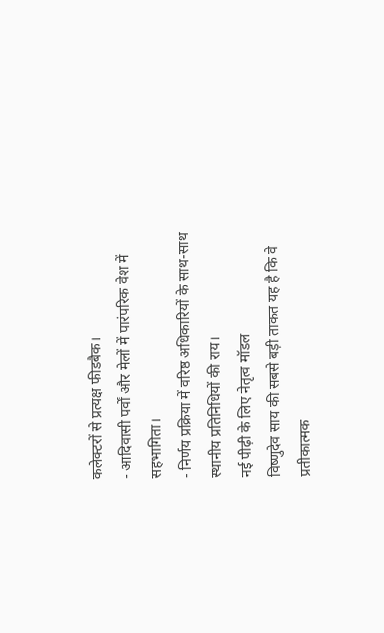कलेक्टरों से प्रत्यक्ष फीडबैक।
- आदिवासी पर्वों और मेलों में पारंपरिक वेश में सहभागिता।
- निर्णय प्रक्रिया में वरिष्ठ अधिकारियों के साथ-साथ स्थानीय प्रतिनिधियों की राय।
नई पीढ़ी के लिए नेतृत्व मॉडल
विष्णुदेव साय की सबसे बड़ी ताकत यह है कि वे प्रतीकात्मक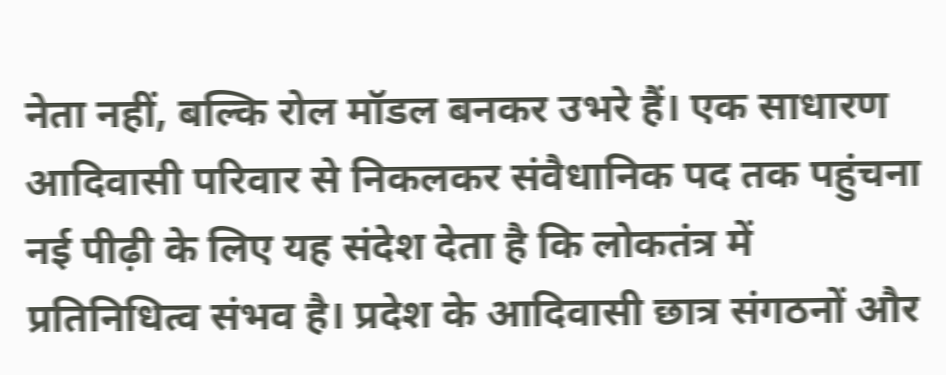नेता नहीं, बल्कि रोल मॉडल बनकर उभरे हैं। एक साधारण आदिवासी परिवार से निकलकर संवैधानिक पद तक पहुंचना नई पीढ़ी के लिए यह संदेश देता है कि लोकतंत्र में प्रतिनिधित्व संभव है। प्रदेश के आदिवासी छात्र संगठनों और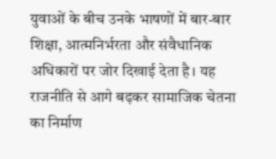युवाओं के बीच उनके भाषणों में बार-बार शिक्षा, आत्मनिर्भरता और संवैधानिक अधिकारों पर जोर दिखाई देता है। यह राजनीति से आगे बढ़कर सामाजिक चेतना का निर्माण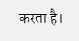करता है।